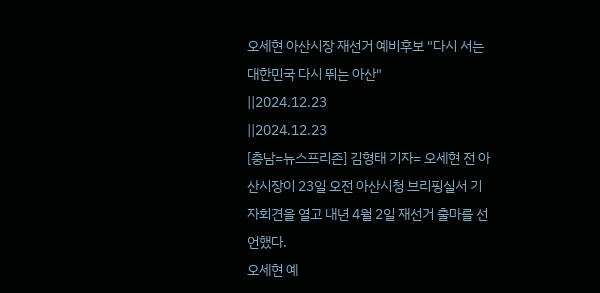오세현 아산시장 재선거 예비후보 "다시 서는 대한민국 다시 뛰는 아산"
||2024.12.23
||2024.12.23
[충남=뉴스프리존] 김형태 기자= 오세현 전 아산시장이 23일 오전 아산시청 브리핑실서 기자회견을 열고 내년 4월 2일 재선거 출마를 선언했다.
오세현 예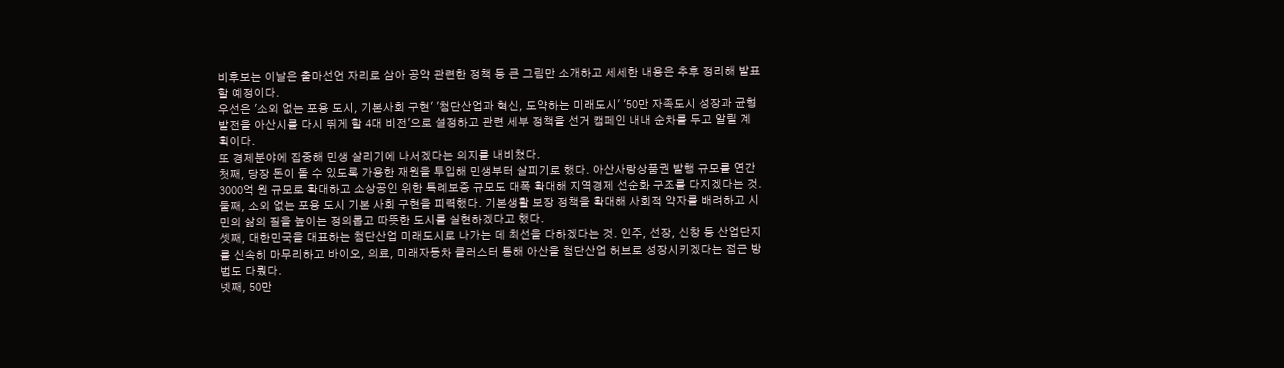비후보는 이날은 출마선언 자리로 삼아 공약 관련한 정책 등 큰 그림만 소개하고 세세한 내용은 추후 정리해 발표할 예정이다.
우선은 '소외 없는 포용 도시, 기본사회 구현' '첨단산업과 혁신, 도약하는 미래도시' '50만 자족도시 성장과 균형발전을 아산시를 다시 뛰게 할 4대 비전'으로 설정하고 관련 세부 정책을 선거 캠페인 내내 순차를 두고 알릴 계획이다.
또 경제분야에 집중해 민생 살리기에 나서겠다는 의지를 내비쳤다.
첫째, 당장 돈이 돌 수 있도록 가용한 재원을 투입해 민생부터 살피기로 했다. 아산사랑상품권 발행 규모를 연간 3000억 원 규모로 확대하고 소상공인 위한 특례보증 규모도 대폭 확대해 지역경제 선순화 구조를 다지겠다는 것.
둘째, 소외 없는 포용 도시 기본 사회 구현을 피력했다. 기본생활 보장 정책을 확대해 사회적 약자를 배려하고 시민의 삶의 질을 높이는 정의롭고 따뜻한 도시를 실현하겠다고 했다.
셋째, 대한민국을 대표하는 첨단산업 미래도시로 나가는 데 최선을 다하겠다는 것. 인주, 선장, 신창 등 산업단지를 신속히 마무리하고 바이오, 의료, 미래자동차 클러스터 통해 아산을 첨단산업 허브로 성장시키겠다는 접근 방법도 다뤘다.
넷째, 50만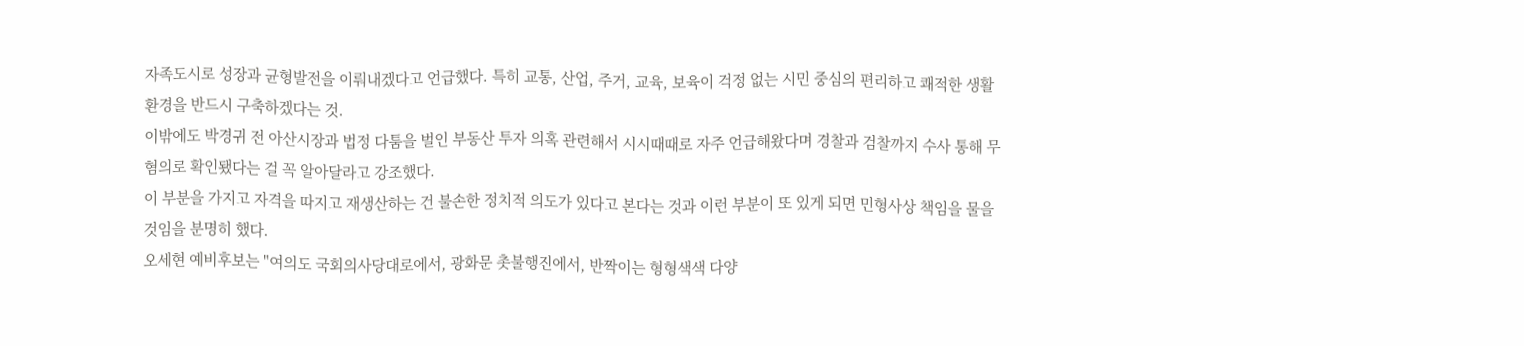자족도시로 성장과 균형발전을 이뤄내겠다고 언급했다. 특히 교통, 산업, 주거, 교육, 보육이 걱정 없는 시민 중심의 편리하고 쾌적한 생활 환경을 반드시 구축하겠다는 것.
이밖에도 박경귀 전 아산시장과 법정 다툼을 벌인 부동산 투자 의혹 관련해서 시시때때로 자주 언급해왔다며 경찰과 검찰까지 수사 통해 무혐의로 확인됐다는 걸 꼭 알아달라고 강조했다.
이 부분을 가지고 자격을 따지고 재생산하는 건 불손한 정치적 의도가 있다고 본다는 것과 이런 부분이 또 있게 되면 민형사상 책임을 물을 것임을 분명히 했다.
오세현 예비후보는 "여의도 국회의사당대로에서, 광화문 촛불행진에서, 반짝이는 형형색색 다양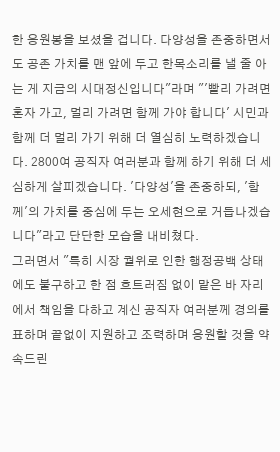한 응원봉을 보셨을 겁니다. 다양성을 존중하면서도 공존 가치를 맨 앞에 두고 한목소리를 낼 줄 아는 게 지금의 시대정신입니다"라며 "'빨리 가려면 혼자 가고, 멀리 가려면 함께 가야 합니다' 시민과 함께 더 멀리 가기 위해 더 열심히 노력하겠습니다. 2800여 공직자 여러분과 함께 하기 위해 더 세심하게 살피겠습니다. '다양성'을 존중하되, '함께'의 가치를 중심에 두는 오세현으로 거듭나겠습니다"라고 단단한 모습을 내비쳤다.
그러면서 "특히 시장 궐위로 인한 행정공백 상태에도 불구하고 한 점 흐트러짐 없이 맡은 바 자리에서 책임을 다하고 계신 공직자 여러분께 경의를 표하며 끝없이 지원하고 조력하며 응원할 것을 약속드린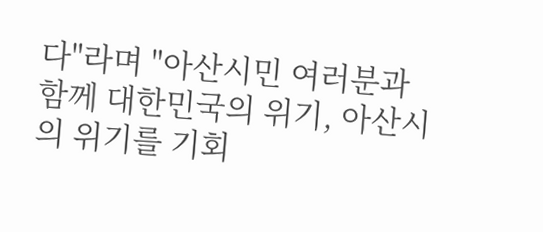다"라며 "아산시민 여러분과 함께 대한민국의 위기, 아산시의 위기를 기회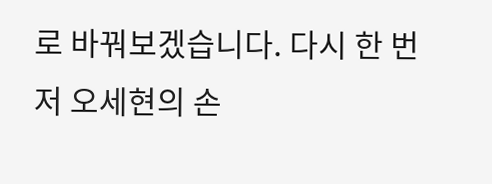로 바꿔보겠습니다. 다시 한 번 저 오세현의 손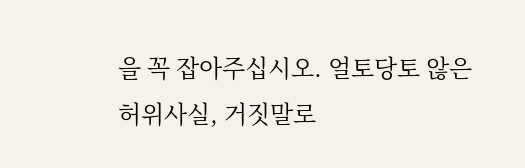을 꼭 잡아주십시오. 얼토당토 않은 허위사실, 거짓말로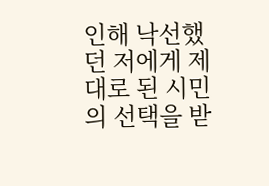인해 낙선했던 저에게 제대로 된 시민의 선택을 받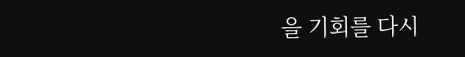을 기회를 다시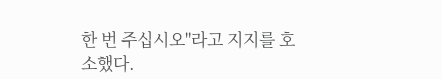한 번 주십시오"라고 지지를 호소했다.